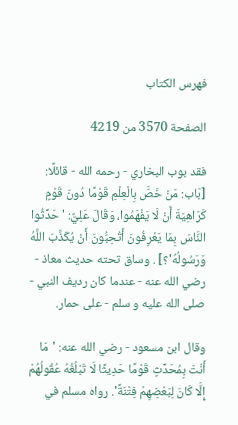فهرس الكتاب

الصفحة 3570 من 4219

فقد بوب البخاري - رحمه الله - قائلًا: [بَاب: مَنْ خَصَّ بِالْعِلْمِ قَوْمًا دُونَ قَوْمٍ كَرَاهِيَةَ أَنْ لَا يَفْهَمُوا، وَقَالَ عَلِيٌّ: ' حَدِّثُوا النَّاسَ بِمَا يَعْرِفُونَ أَتُحِبُّونَ أَنْ يُكَذَّبَ اللَّهُ وَرَسُولُهُ'؟] . وساق تحته حديث معاذ - رضي الله عنه - عندما كان رديف النبي - صلى الله عليه و سلم - على حمار.

وقال ابن مسعود - رضي الله عنه: 'مَا أَنْتَ بِمُحَدِّثٍ قَوْمًا حَدِيثًا لَا تَبْلُغُهُ عُقُولُهُمْ إِلَّا كَانَ لِبَعْضِهِمْ فِتْنَةً'. رواه مسلم في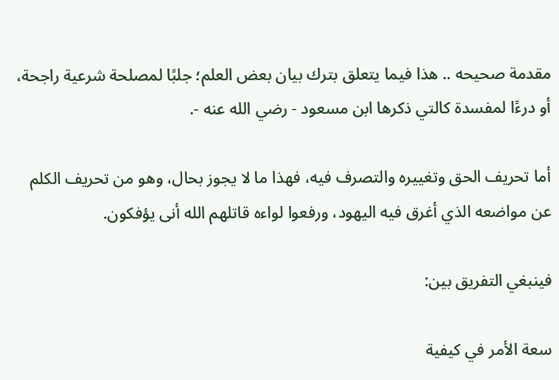مقدمة صحيحه .. هذا فيما يتعلق بترك بيان بعض العلم؛ جلبًا لمصلحة شرعية راجحة، أو درءًا لمفسدة كالتي ذكرها ابن مسعود - رضي الله عنه -.

أما تحريف الحق وتغييره والتصرف فيه، فهذا ما لا يجوز بحال، وهو من تحريف الكلم عن مواضعه الذي أغرق فيه اليهود، ورفعوا لواءه قاتلهم الله أنى يؤفكون.

فينبغي التفريق بين:

سعة الأمر في كيفية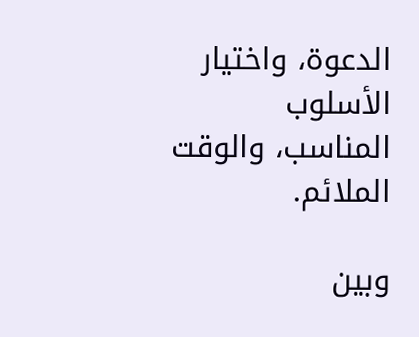الدعوة، واختيار الأسلوب المناسب، والوقت الملائم.

وبين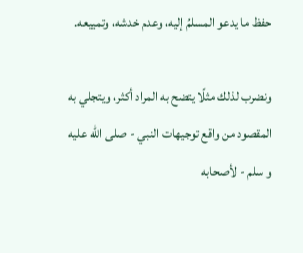حفظ ما يدعو المسلمُ إليه، وعدم خدشه، وتمييعه.

ونضرب لذلك مثلًا يتضح به المراد أكثر، ويتجلي به المقصود من واقع توجيهات النبي - صلى الله عليه و سلم - لأصحابه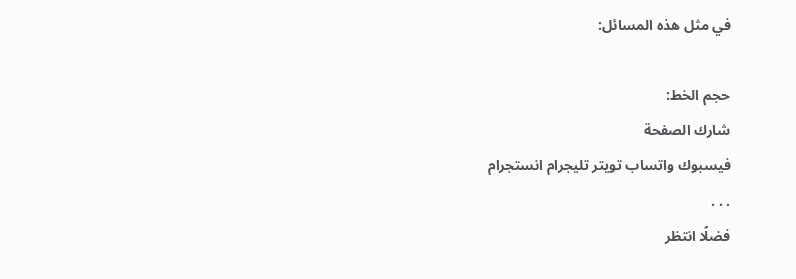في مثل هذه المسائل:

حجم الخط:
شارك الصفحة
فيسبوك واتساب تويتر تليجرام انستجرام
. . .
فضلًا انتظر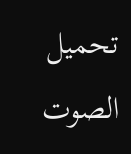تحميل الصوت